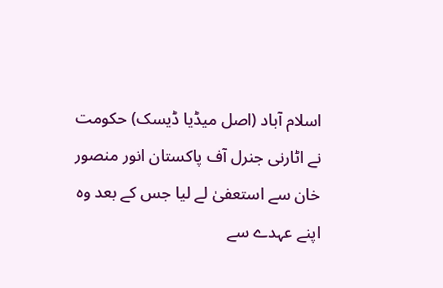اسلام آباد (اصل میڈیا ڈیسک) حکومت نے اٹارنی جنرل آف پاکستان انور منصور خان سے استعفیٰ لے لیا جس کے بعد وہ اپنے عہدے سے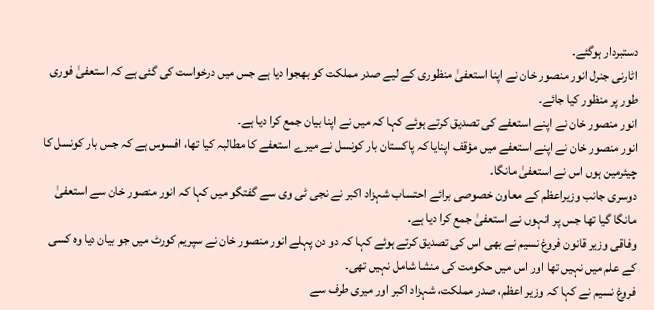دستبردار ہوگئے۔
اٹارنی جنرل انور منصور خان نے اپنا استعفیٰ منظوری کے لیے صدر مملکت کو بھجوا دیا ہے جس میں درخواست کی گئی ہے کہ استعفیٰ فوری طور پر منظور کیا جائے۔
انور منصور خان نے اپنے استعفے کی تصدیق کرتے ہوئے کہا کہ میں نے اپنا بیان جمع کرا دیا ہے۔
انور منصور خان نے اپنے استعفے میں مؤقف اپنایا کہ پاکستان بار کونسل نے میرے استعفے کا مطالبہ کیا تھا، افسوس ہے کہ جس بار کونسل کا چیئرمین ہوں اس نے استعفیٰ مانگا۔
دوسری جانب وزیراعظم کے معاون خصوصی برائے احتساب شہزاد اکبر نے نجی ٹی وی سے گفتگو میں کہا کہ انور منصور خان سے استعفیٰ مانگا گیا تھا جس پر انہوں نے استعفیٰ جمع کرا دیا ہے۔
وفاقی وزیر قانون فروغ نسیم نے بھی اس کی تصدیق کرتے ہوئے کہا کہ دو دن پہلے انور منصور خان نے سپریم کورٹ میں جو بیان دیا وہ کسی کے علم میں نہیں تھا اور اس میں حکومت کی منشا شامل نہیں تھی۔
فروغ نسیم نے کہا کہ وزیر اعظم، صدر مملکت، شہزاد اکبر اور میری طرف سے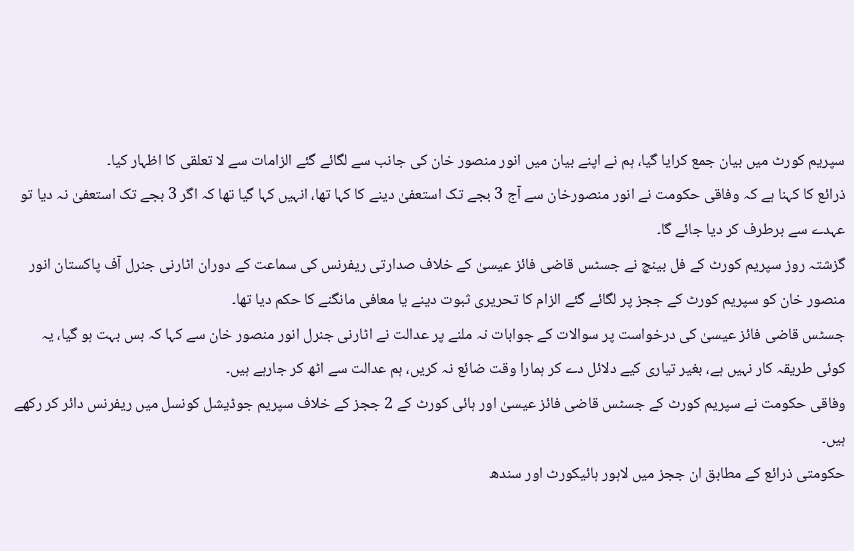سپریم کورٹ میں بیان جمع کرایا گیا، ہم نے اپنے بیان میں انور منصور خان کی جانب سے لگائے گئے الزامات سے لا تعلقی کا اظہار کیا۔
ذرائع کا کہنا ہے کہ وفاقی حکومت نے انور منصورخان سے آج 3 بجے تک استعفیٰ دینے کا کہا تھا، انہیں کہا گیا تھا کہ اگر 3 بجے تک استعفیٰ نہ دیا تو عہدے سے برطرف کر دیا جائے گا۔
گزشتہ روز سپریم کورٹ کے فل بینچ نے جسٹس قاضی فائز عیسیٰ کے خلاف صدارتی ریفرنس کی سماعت کے دوران اٹارنی جنرل آف پاکستان انور منصور خان کو سپریم کورٹ کے ججز پر لگائے گئے الزام کا تحریری ثبوت دینے یا معافی مانگنے کا حکم دیا تھا۔
جسٹس قاضی فائز عیسیٰ کی درخواست پر سوالات کے جوابات نہ ملنے پر عدالت نے اٹارنی جنرل انور منصور خان سے کہا کہ بس بہت ہو گیا، یہ کوئی طریقہ کار نہیں ہے، بغیر تیاری کیے دلائل دے کر ہمارا وقت ضائع نہ کریں، ہم عدالت سے اٹھ کر جارہے ہیں۔
وفاقی حکومت نے سپریم کورٹ کے جسٹس قاضی فائز عیسیٰ اور ہائی کورٹ کے 2 ججز کے خلاف سپریم جوڈیشل کونسل میں ریفرنس دائر کر رکھے ہیں۔
حکومتی ذرائع کے مطابق ان ججز میں لاہور ہائیکورٹ اور سندھ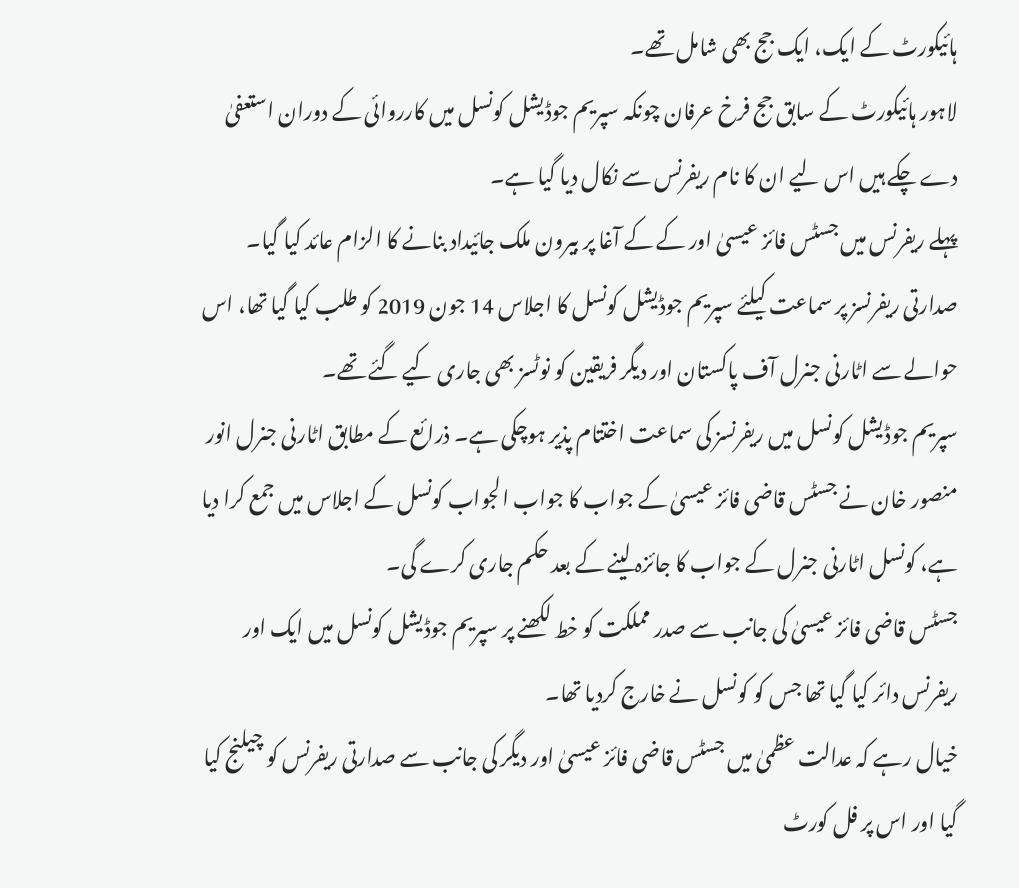ہائیکورٹ کے ایک، ایک جج بھی شامل تھے۔
لاہور ہائیکورٹ کے سابق جج فرخ عرفان چونکہ سپریم جوڈیشل کونسل میں کارروائی کے دوران استعفیٰ دے چکے ہیں اس لیے ان کا نام ریفرنس سے نکال دیا گیا ہے۔
پہلے ریفرنس میں جسٹس فائز عیسیٰ اور کے کے آغا پر بیرون ملک جائیداد بنانے کا الزام عائد کیا گیا۔ صدارتی ریفرنسز پر سماعت کیلئے سپریم جوڈیشل کونسل کا اجلاس 14 جون 2019 کو طلب کیا گیا تھا، اس حوالے سے اٹارنی جنرل آف پاکستان اور دیگر فریقین کو نوٹسز بھی جاری کیے گئے تھے۔
سپریم جوڈیشل کونسل میں ریفرنسز کی سماعت اختتام پذیر ہوچکی ہے۔ ذرائع کے مطابق اٹارنی جنرل انور منصور خان نے جسٹس قاضی فائز عیسیٰ کے جواب کا جواب الجواب کونسل کے اجلاس میں جمع کرا دیا ہے، کونسل اٹارنی جنرل کے جواب کا جائزہ لینے کے بعد حکم جاری کرے گی۔
جسٹس قاضی فائز عیسیٰ کی جانب سے صدر مملکت کو خط لکھنے پر سپریم جوڈیشل کونسل میں ایک اور ریفرنس دائر کیا گیا تھا جس کو کونسل نے خارج کردیا تھا۔
خیال رہے کہ عدالت عظمیٰ میں جسٹس قاضی فائز عیسیٰ اور دیگر کی جانب سے صدارتی ریفرنس کو چیلنج کیا گیا اور اس پر فل کورٹ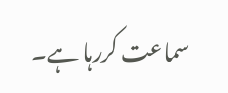سماعت کررہا ہے۔